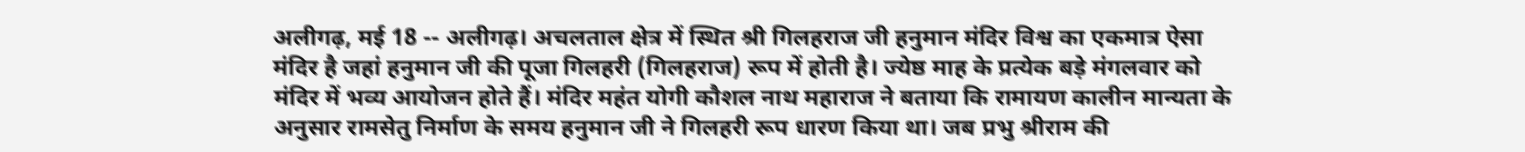अलीगढ़, मई 18 -- अलीगढ़। अचलताल क्षेत्र में स्थित श्री गिलहराज जी हनुमान मंदिर विश्व का एकमात्र ऐसा मंदिर है जहां हनुमान जी की पूजा गिलहरी (गिलहराज) रूप में होती है। ज्येष्ठ माह के प्रत्येक बड़े मंगलवार को मंदिर में भव्य आयोजन होते हैं। मंदिर महंत योगी कौशल नाथ महाराज ने बताया कि रामायण कालीन मान्यता के अनुसार रामसेतु निर्माण के समय हनुमान जी ने गिलहरी रूप धारण किया था। जब प्रभु श्रीराम की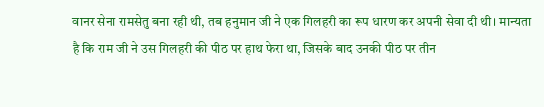वानर सेना रामसेतु बना रही थी, तब हनुमान जी ने एक गिलहरी का रूप धारण कर अपनी सेवा दी थी। मान्यता है कि राम जी ने उस गिलहरी की पीठ पर हाथ फेरा था, जिसके बाद उनकी पीठ पर तीन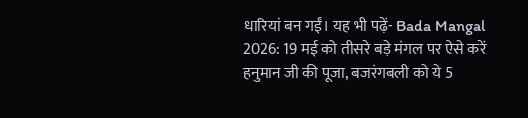धारियां बन गईं। यह भी पढ़ें- Bada Mangal 2026: 19 मई को तीसरे बड़े मंगल पर ऐसे करें हनुमान जी की पूजा, बजरंगबली को ये 5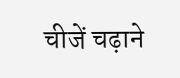चीजें चढ़ाने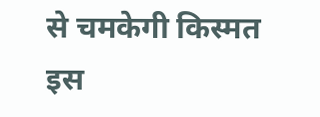से चमकेगी किस्मत इस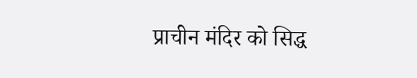प्राचीन मंदिर को सिद्ध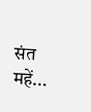संत महें...